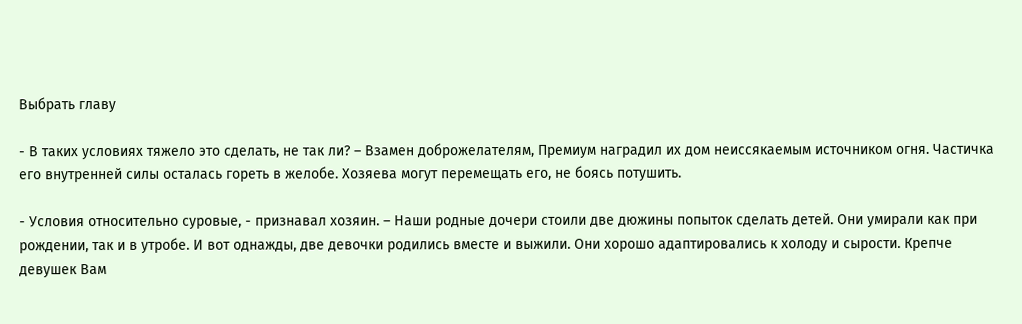Выбрать главу

- В таких условиях тяжело это сделать, не так ли? – Взамен доброжелателям, Премиум наградил их дом неиссякаемым источником огня. Частичка его внутренней силы осталась гореть в желобе. Хозяева могут перемещать его, не боясь потушить.

- Условия относительно суровые, - признавал хозяин. – Наши родные дочери стоили две дюжины попыток сделать детей. Они умирали как при рождении, так и в утробе. И вот однажды, две девочки родились вместе и выжили. Они хорошо адаптировались к холоду и сырости. Крепче девушек Вам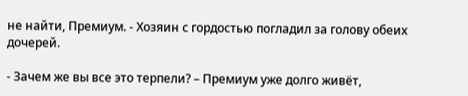не найти, Премиум. - Хозяин с гордостью погладил за голову обеих дочерей.

- Зачем же вы все это терпели? – Премиум уже долго живёт,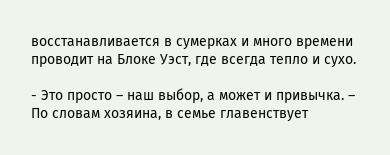восстанавливается в сумерках и много времени проводит на Блоке Уэст, где всегда тепло и сухо.

- Это просто – наш выбор, а может и привычка. – По словам хозяина, в семье главенствует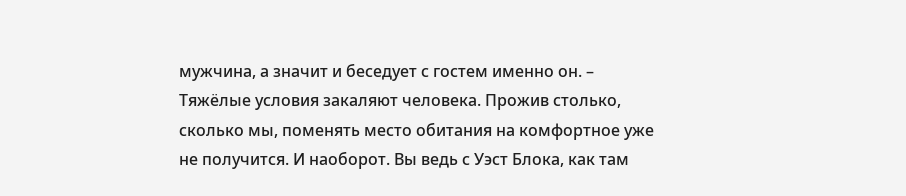мужчина, а значит и беседует с гостем именно он. – Тяжёлые условия закаляют человека. Прожив столько, сколько мы, поменять место обитания на комфортное уже не получится. И наоборот. Вы ведь с Уэст Блока, как там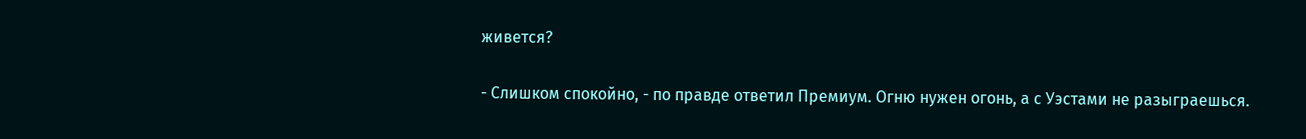живется?

- Слишком спокойно, - по правде ответил Премиум. Огню нужен огонь, а с Уэстами не разыграешься.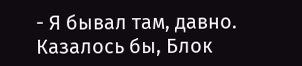- Я бывал там, давно. Казалось бы, Блок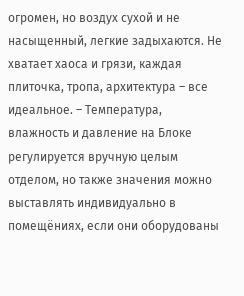огромен, но воздух сухой и не насыщенный, легкие задыхаются. Не хватает хаоса и грязи, каждая плиточка, тропа, архитектура – все идеальное. – Температура, влажность и давление на Блоке регулируется вручную целым отделом, но также значения можно выставлять индивидуально в помещёниях, если они оборудованы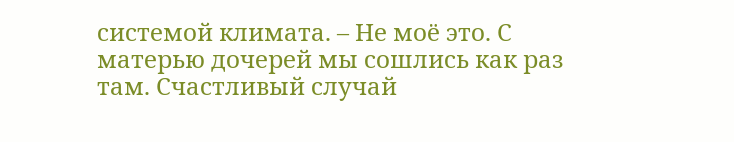системой климата. – Не моё это. С матерью дочерей мы сошлись как раз там. Счастливый случай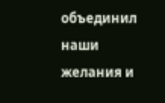объединил наши желания и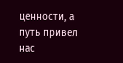ценности, а путь привел нас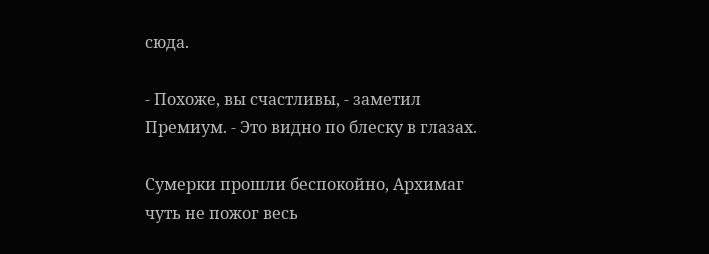сюда.

- Похоже, вы счастливы, - заметил Премиум. - Это видно по блеску в глазах.

Сумерки прошли беспокойно, Архимаг чуть не пожог весь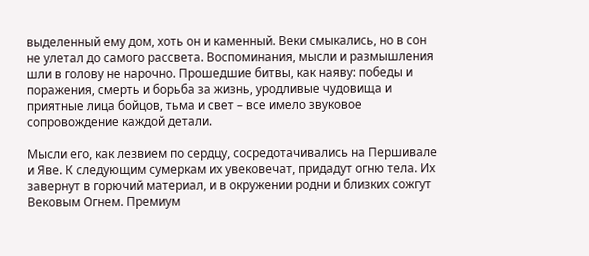выделенный ему дом, хоть он и каменный. Веки смыкались, но в сон не улетал до самого рассвета. Воспоминания, мысли и размышления шли в голову не нарочно. Прошедшие битвы, как наяву: победы и поражения, смерть и борьба за жизнь, уродливые чудовища и приятные лица бойцов, тьма и свет – все имело звуковое сопровождение каждой детали.

Мысли его, как лезвием по сердцу, сосредотачивались на Першивале и Яве. К следующим сумеркам их увековечат, придадут огню тела. Их завернут в горючий материал, и в окружении родни и близких сожгут Вековым Огнем. Премиум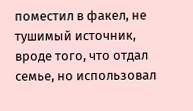поместил в факел, не тушимый источник, вроде того, что отдал семье, но использовал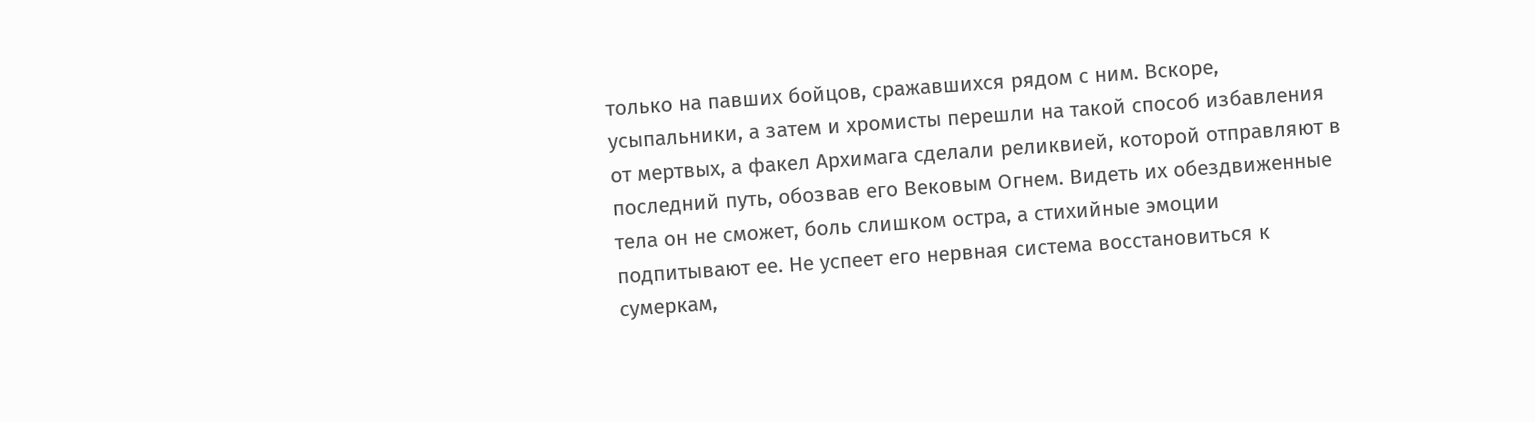только на павших бойцов, сражавшихся рядом с ним. Вскоре, усыпальники, а затем и хромисты перешли на такой способ избавления от мертвых, а факел Архимага сделали реликвией, которой отправляют в последний путь, обозвав его Вековым Огнем. Видеть их обездвиженные тела он не сможет, боль слишком остра, а стихийные эмоции подпитывают ее. Не успеет его нервная система восстановиться к сумеркам,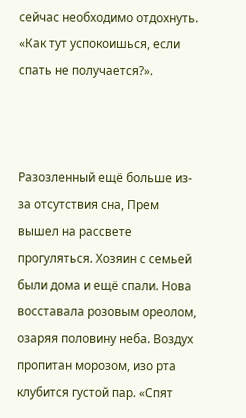сейчас необходимо отдохнуть. «Как тут успокоишься, если спать не получается?».



Разозленный ещё больше из-за отсутствия сна, Прем вышел на рассвете прогуляться. Хозяин с семьей были дома и ещё спали. Нова восставала розовым ореолом, озаряя половину неба. Воздух пропитан морозом, изо рта клубится густой пар. «Спят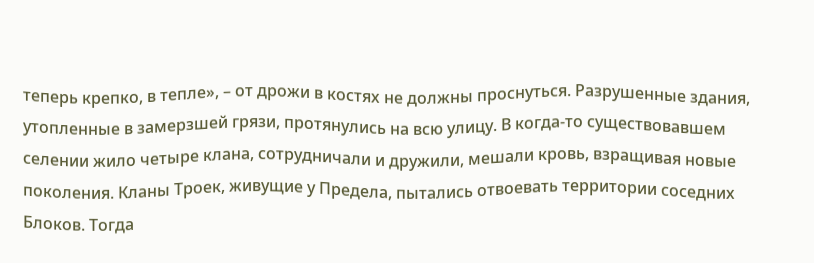теперь крепко, в тепле», – от дрожи в костях не должны проснуться. Разрушенные здания, утопленные в замерзшей грязи, протянулись на всю улицу. В когда-то существовавшем селении жило четыре клана, сотрудничали и дружили, мешали кровь, взращивая новые поколения. Кланы Троек, живущие у Предела, пытались отвоевать территории соседних Блоков. Тогда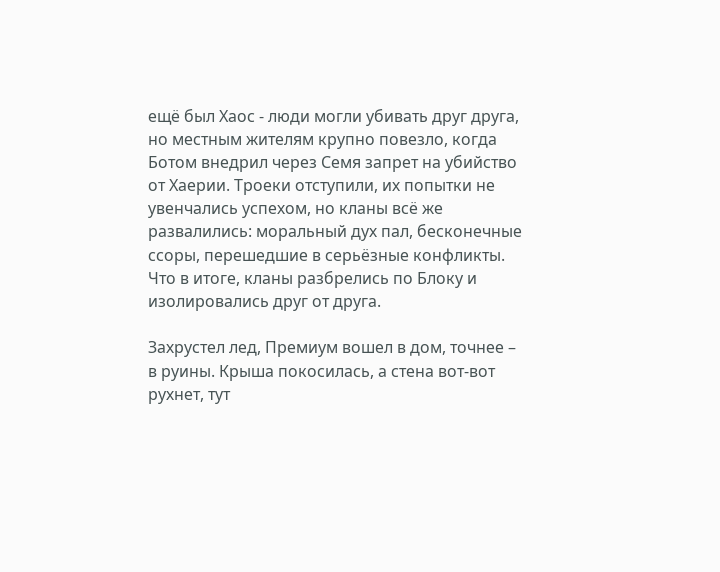ещё был Хаос - люди могли убивать друг друга, но местным жителям крупно повезло, когда Ботом внедрил через Семя запрет на убийство от Хаерии. Троеки отступили, их попытки не увенчались успехом, но кланы всё же развалились: моральный дух пал, бесконечные ссоры, перешедшие в серьёзные конфликты. Что в итоге, кланы разбрелись по Блоку и изолировались друг от друга.

Захрустел лед, Премиум вошел в дом, точнее – в руины. Крыша покосилась, а стена вот-вот рухнет, тут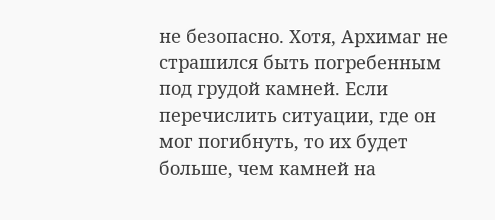не безопасно. Хотя, Архимаг не страшился быть погребенным под грудой камней. Если перечислить ситуации, где он мог погибнуть, то их будет больше, чем камней на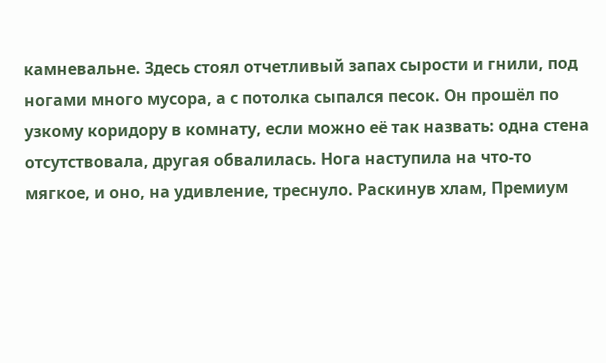камневальне. Здесь стоял отчетливый запах сырости и гнили, под ногами много мусора, а с потолка сыпался песок. Он прошёл по узкому коридору в комнату, если можно её так назвать: одна стена отсутствовала, другая обвалилась. Нога наступила на что-то мягкое, и оно, на удивление, треснуло. Раскинув хлам, Премиум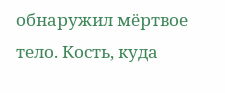обнаружил мёртвое тело. Кость, куда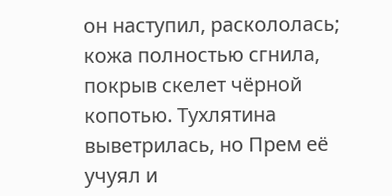он наступил, раскололась; кожа полностью сгнила, покрыв скелет чёрной копотью. Тухлятина выветрилась, но Прем её учуял и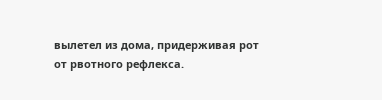вылетел из дома, придерживая рот от рвотного рефлекса.